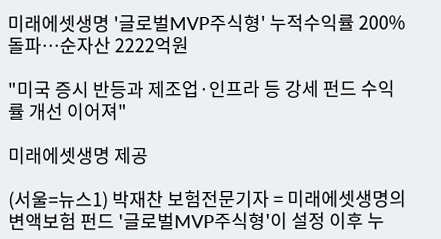미래에셋생명 '글로벌MVP주식형' 누적수익률 200% 돌파…순자산 2222억원

"미국 증시 반등과 제조업·인프라 등 강세 펀드 수익률 개선 이어져"

미래에셋생명 제공

(서울=뉴스1) 박재찬 보험전문기자 = 미래에셋생명의 변액보험 펀드 '글로벌MVP주식형'이 설정 이후 누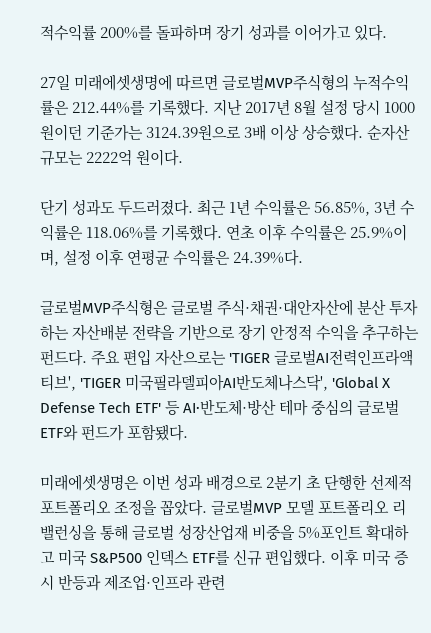적수익률 200%를 돌파하며 장기 성과를 이어가고 있다.

27일 미래에셋생명에 따르면 글로벌MVP주식형의 누적수익률은 212.44%를 기록했다. 지난 2017년 8월 설정 당시 1000원이던 기준가는 3124.39원으로 3배 이상 상승했다. 순자산 규모는 2222억 원이다.

단기 성과도 두드러졌다. 최근 1년 수익률은 56.85%, 3년 수익률은 118.06%를 기록했다. 연초 이후 수익률은 25.9%이며, 설정 이후 연평균 수익률은 24.39%다.

글로벌MVP주식형은 글로벌 주식·채권·대안자산에 분산 투자하는 자산배분 전략을 기반으로 장기 안정적 수익을 추구하는 펀드다. 주요 편입 자산으로는 'TIGER 글로벌AI전력인프라액티브', 'TIGER 미국필라델피아AI반도체나스닥', 'Global X Defense Tech ETF' 등 AI·반도체·방산 테마 중심의 글로벌 ETF와 펀드가 포함됐다.

미래에셋생명은 이번 성과 배경으로 2분기 초 단행한 선제적 포트폴리오 조정을 꼽았다. 글로벌MVP 모델 포트폴리오 리밸런싱을 통해 글로벌 성장산업재 비중을 5%포인트 확대하고 미국 S&P500 인덱스 ETF를 신규 편입했다. 이후 미국 증시 반등과 제조업·인프라 관련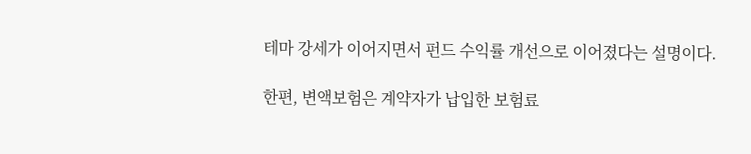테마 강세가 이어지면서 펀드 수익률 개선으로 이어졌다는 설명이다.

한편, 변액보험은 계약자가 납입한 보험료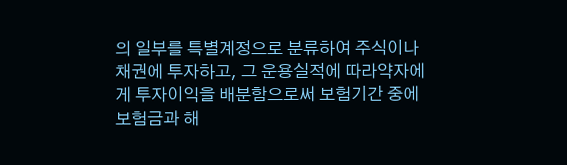의 일부를 특별계정으로 분류하여 주식이나 채권에 투자하고, 그 운용실적에 따라약자에게 투자이익을 배분함으로써 보험기간 중에 보험금과 해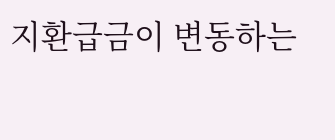지환급금이 변동하는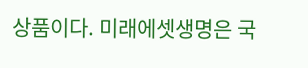상품이다. 미래에셋생명은 국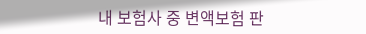내 보험사 중 변액보험 판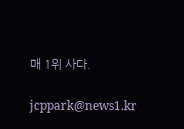매 1위 사다.

jcppark@news1.kr